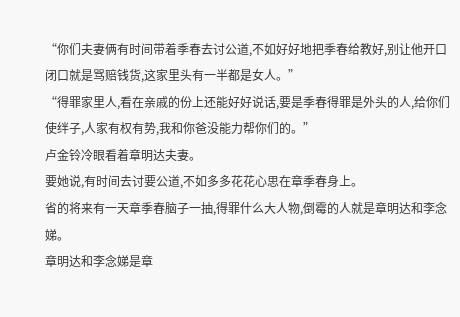“你们夫妻俩有时间带着季春去讨公道,不如好好地把季春给教好,别让他开口闭口就是骂赔钱货,这家里头有一半都是女人。”
“得罪家里人,看在亲戚的份上还能好好说话,要是季春得罪是外头的人,给你们使绊子,人家有权有势,我和你爸没能力帮你们的。”
卢金铃冷眼看着章明达夫妻。
要她说,有时间去讨要公道,不如多多花花心思在章季春身上。
省的将来有一天章季春脑子一抽,得罪什么大人物,倒霉的人就是章明达和李念娣。
章明达和李念娣是章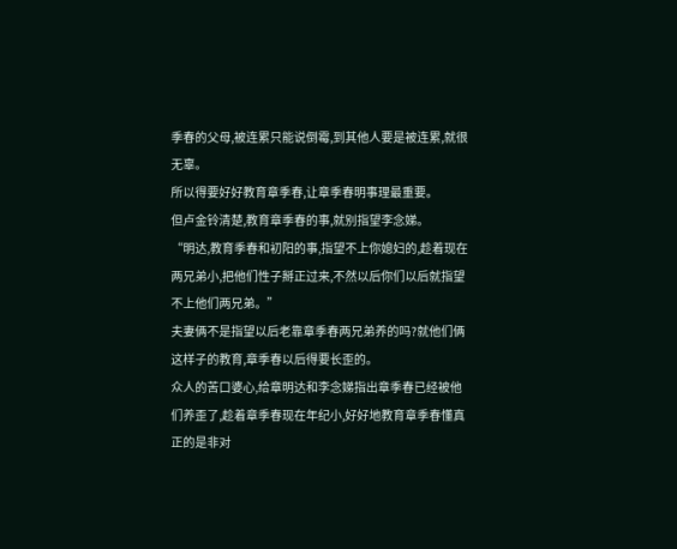季春的父母,被连累只能说倒霉,到其他人要是被连累,就很无辜。
所以得要好好教育章季春,让章季春明事理最重要。
但卢金铃清楚,教育章季春的事,就别指望李念娣。
“明达,教育季春和初阳的事,指望不上你媳妇的,趁着现在两兄弟小,把他们性子掰正过来,不然以后你们以后就指望不上他们两兄弟。”
夫妻俩不是指望以后老靠章季春两兄弟养的吗?就他们俩这样子的教育,章季春以后得要长歪的。
众人的苦口婆心,给章明达和李念娣指出章季春已经被他们养歪了,趁着章季春现在年纪小,好好地教育章季春懂真正的是非对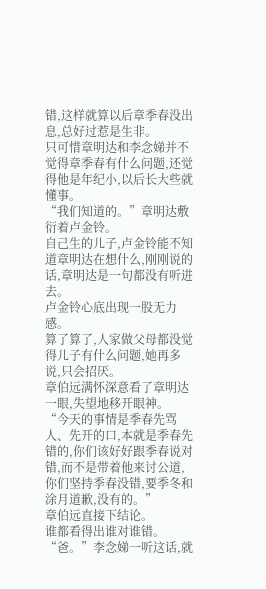错,这样就算以后章季春没出息,总好过惹是生非。
只可惜章明达和李念娣并不觉得章季春有什么问题,还觉得他是年纪小,以后长大些就懂事。
“我们知道的。”章明达敷衍着卢金铃。
自己生的儿子,卢金铃能不知道章明达在想什么,刚刚说的话,章明达是一句都没有听进去。
卢金铃心底出现一股无力感。
算了算了,人家做父母都没觉得儿子有什么问题,她再多说,只会招厌。
章伯远满怀深意看了章明达一眼,失望地移开眼神。
“今天的事情是季春先骂人、先开的口,本就是季春先错的,你们该好好跟季春说对错,而不是带着他来讨公道,你们坚持季春没错,要季冬和涂月道歉,没有的。”
章伯远直接下结论。
谁都看得出谁对谁错。
“爸。”李念娣一听这话,就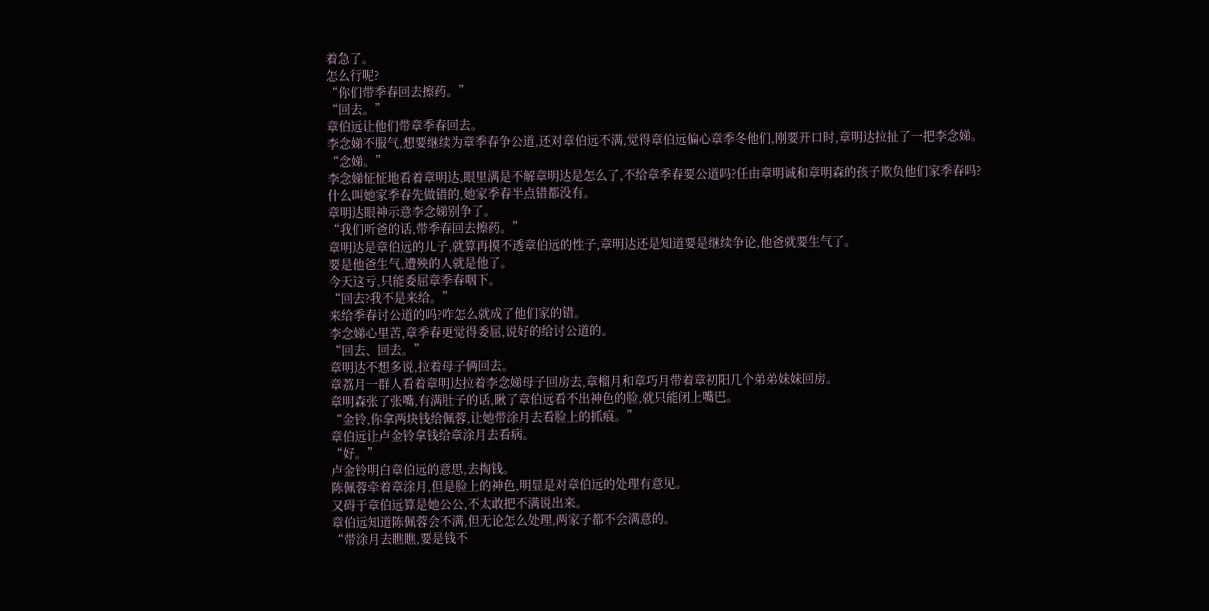着急了。
怎么行呢?
“你们带季春回去擦药。”
“回去。”
章伯远让他们带章季春回去。
李念娣不服气,想要继续为章季春争公道,还对章伯远不满,觉得章伯远偏心章季冬他们,刚要开口时,章明达拉扯了一把李念娣。
“念娣。”
李念娣怔怔地看着章明达,眼里满是不解章明达是怎么了,不给章季春要公道吗?任由章明诚和章明森的孩子欺负他们家季春吗?
什么叫她家季春先做错的,她家季春半点错都没有。
章明达眼神示意李念娣别争了。
“我们听爸的话,带季春回去擦药。”
章明达是章伯远的儿子,就算再摸不透章伯远的性子,章明达还是知道要是继续争论,他爸就要生气了。
要是他爸生气,遭殃的人就是他了。
今天这亏,只能委屈章季春咽下。
“回去?我不是来给。”
来给季春讨公道的吗?咋怎么就成了他们家的错。
李念娣心里苦,章季春更觉得委屈,说好的给讨公道的。
“回去、回去。”
章明达不想多说,拉着母子俩回去。
章荔月一群人看着章明达拉着李念娣母子回房去,章榴月和章巧月带着章初阳几个弟弟妹妹回房。
章明森张了张嘴,有满肚子的话,瞅了章伯远看不出神色的脸,就只能闭上嘴巴。
“金铃,你拿两块钱给佩蓉,让她带涂月去看脸上的抓痕。”
章伯远让卢金铃拿钱给章涂月去看病。
“好。”
卢金铃明白章伯远的意思,去掏钱。
陈佩蓉牵着章涂月,但是脸上的神色,明显是对章伯远的处理有意见。
又碍于章伯远算是她公公,不太敢把不满说出来。
章伯远知道陈佩蓉会不满,但无论怎么处理,两家子都不会满意的。
“带涂月去瞧瞧,要是钱不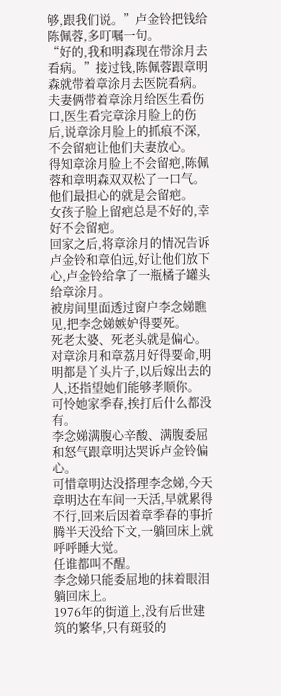够,跟我们说。”卢金铃把钱给陈佩蓉,多叮嘱一句。
“好的,我和明森现在带涂月去看病。”接过钱,陈佩蓉跟章明森就带着章涂月去医院看病。
夫妻俩带着章涂月给医生看伤口,医生看完章涂月脸上的伤后,说章涂月脸上的抓痕不深,不会留疤让他们夫妻放心。
得知章涂月脸上不会留疤,陈佩蓉和章明森双双松了一口气。
他们最担心的就是会留疤。
女孩子脸上留疤总是不好的,幸好不会留疤。
回家之后,将章涂月的情况告诉卢金铃和章伯远,好让他们放下心,卢金铃给拿了一瓶橘子罐头给章涂月。
被房间里面透过窗户李念娣瞧见,把李念娣嫉妒得要死。
死老太婆、死老头就是偏心。
对章涂月和章荔月好得要命,明明都是丫头片子,以后嫁出去的人,还指望她们能够孝顺你。
可怜她家季春,挨打后什么都没有。
李念娣满腹心辛酸、满腹委屈和怒气跟章明达哭诉卢金铃偏心。
可惜章明达没搭理李念娣,今天章明达在车间一天活,早就累得不行,回来后因着章季春的事折腾半天没给下文,一躺回床上就呼呼睡大觉。
任谁都叫不醒。
李念娣只能委屈地的抹着眼泪躺回床上。
1976年的街道上,没有后世建筑的繁华,只有斑驳的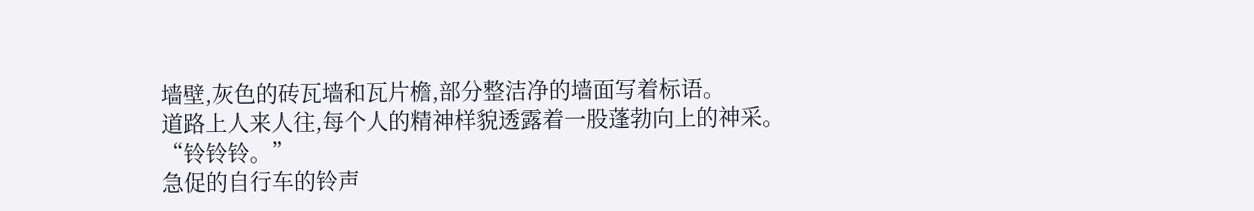墙壁,灰色的砖瓦墙和瓦片檐,部分整洁净的墙面写着标语。
道路上人来人往,每个人的精神样貌透露着一股蓬勃向上的神采。
“铃铃铃。”
急促的自行车的铃声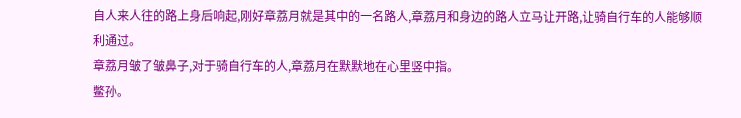自人来人往的路上身后响起,刚好章荔月就是其中的一名路人,章荔月和身边的路人立马让开路,让骑自行车的人能够顺利通过。
章荔月皱了皱鼻子,对于骑自行车的人,章荔月在默默地在心里竖中指。
鳖孙。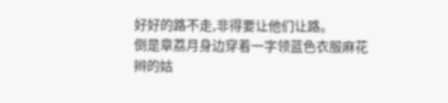好好的路不走,非得要让他们让路。
倒是章荔月身边穿着一字领蓝色衣服麻花辫的姑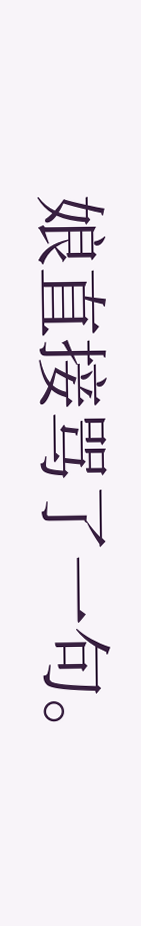娘直接骂了一句。